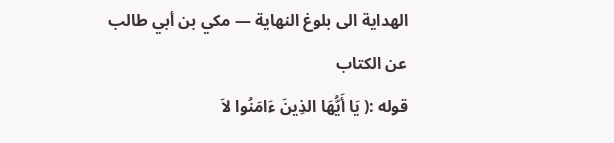الهداية الى بلوغ النهاية — مكي بن أبي طالب
عن الكتاب
قوله :( يَا أَيُّهَا الذِينَ ءَامَنُوا لاَ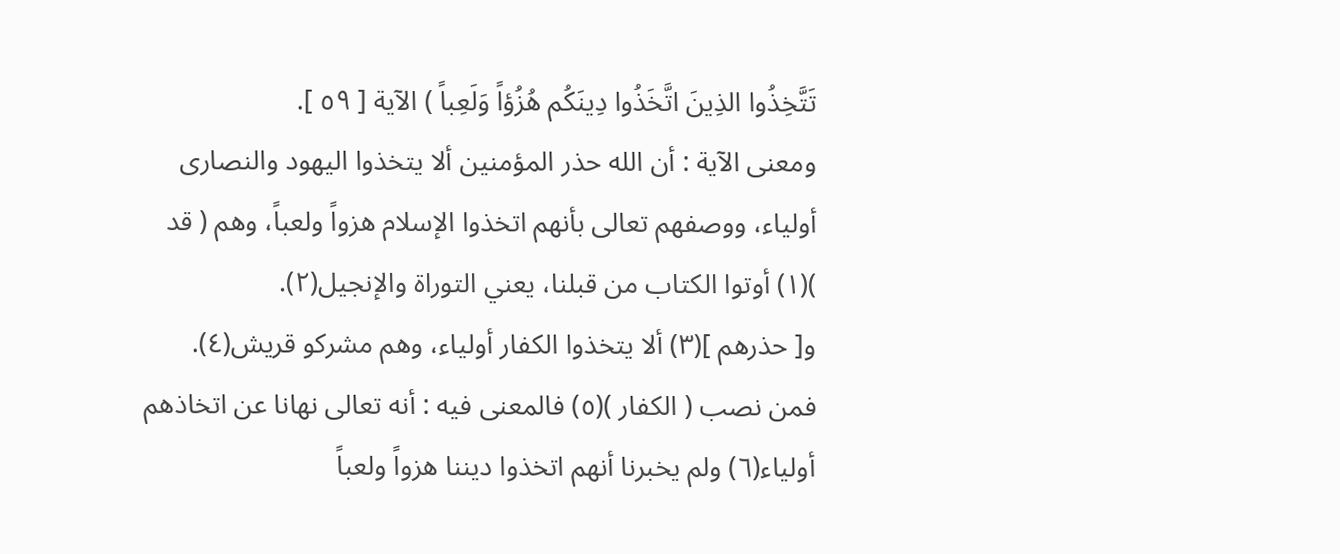تَتَّخِذُوا الذِينَ اتَّخَذُوا دِينَكُم هُزُؤاً وَلَعِباً ) الآية [ ٥٩ ].
ومعنى الآية : أن الله حذر المؤمنين ألا يتخذوا اليهود والنصارى أولياء، ووصفهم تعالى بأنهم اتخذوا الإسلام هزواً ولعباً، وهم ( قد )(١) أوتوا الكتاب من قبلنا، يعني التوراة والإنجيل(٢).
و[ حذرهم ](٣) ألا يتخذوا الكفار أولياء، وهم مشركو قريش(٤).
فمن نصب ( الكفار )(٥) فالمعنى فيه : أنه تعالى نهانا عن اتخاذهم أولياء(٦) ولم يخبرنا أنهم اتخذوا ديننا هزواً ولعباً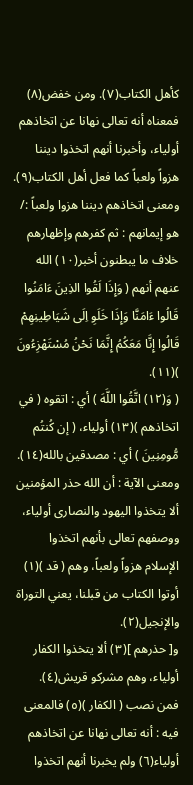كأهل الكتاب(٧). ومن خفض(٨) فمعناه أنه تعالى نهانا عن اتخاذهم أولياء، وأخبرنا أنهم اتخذوا ديننا هزواً ولعباً كما فعل أهل الكتاب(٩).
ومعنى اتخاذهم ديننا هزوا ولعباً :/ هو إيمانهم : ثم كفرهم وإظهارهم خلاف ما يبطنون أخبر(١٠) الله عنهم أنهم ( وَإِذَا لَقُوا الذِينَ ءَامَنُوا قَالُوا ءَامَنَّا وَإِذَا خَلَوِ اِلَى شَيَاطِينِهِمْ قَالُوا إِنَّا مَعَكُمُ إِنَّمَا نَحْنُ مُسْتَهْزِءُونَ )(١١).
( وَ(١٢) اتَّقُوا اللَّهَ ) أي : اتقوه ( في اتخاذهم )(١٣) أولياء، ( إن كُنتُم مُّومِنِينَ ) أي : مصدقين بالله(١٤).
ومعنى الآية : أن الله حذر المؤمنين ألا يتخذوا اليهود والنصارى أولياء، ووصفهم تعالى بأنهم اتخذوا الإسلام هزواً ولعباً، وهم ( قد )(١) أوتوا الكتاب من قبلنا، يعني التوراة والإنجيل(٢).
و[ حذرهم ](٣) ألا يتخذوا الكفار أولياء، وهم مشركو قريش(٤).
فمن نصب ( الكفار )(٥) فالمعنى فيه : أنه تعالى نهانا عن اتخاذهم أولياء(٦) ولم يخبرنا أنهم اتخذوا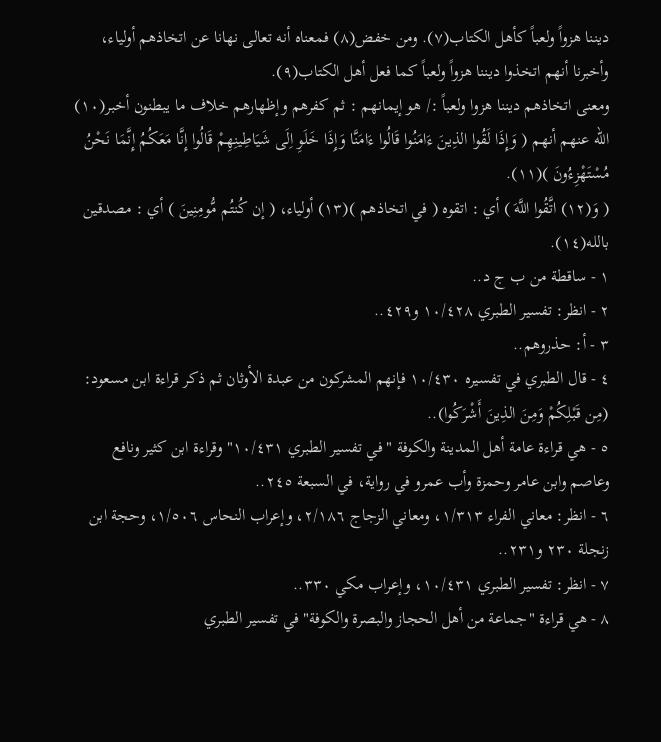ديننا هزواً ولعباً كأهل الكتاب(٧). ومن خفض(٨) فمعناه أنه تعالى نهانا عن اتخاذهم أولياء، وأخبرنا أنهم اتخذوا ديننا هزواً ولعباً كما فعل أهل الكتاب(٩).
ومعنى اتخاذهم ديننا هزوا ولعباً :/ هو إيمانهم : ثم كفرهم وإظهارهم خلاف ما يبطنون أخبر(١٠) الله عنهم أنهم ( وَإِذَا لَقُوا الذِينَ ءَامَنُوا قَالُوا ءَامَنَّا وَإِذَا خَلَوِ اِلَى شَيَاطِينِهِمْ قَالُوا إِنَّا مَعَكُمُ إِنَّمَا نَحْنُ مُسْتَهْزِءُونَ )(١١).
( وَ(١٢) اتَّقُوا اللَّهَ ) أي : اتقوه ( في اتخاذهم )(١٣) أولياء، ( إن كُنتُم مُّومِنِينَ ) أي : مصدقين بالله(١٤).
١ - ساقطة من ب ج د..
٢ - انظر: تفسير الطبري ١٠/٤٢٨ و٤٢٩..
٣ - أ: حذروهم..
٤ - قال الطبري في تفسيره ١٠/٤٣٠ فإنهم المشركون من عبدة الأوثان ثم ذكر قراءة ابن مسعود: (مِن قَبْلِكُمْ وَمِنَ الذِينَ أَشْرَكُوا)..
٥ - هي قراءة عامة أهل المدينة والكوفة "في تفسير الطبري ١٠/٤٣١" وقراءة ابن كثير ونافع وعاصم وابن عامر وحمزة وأب عمرو في رواية، في السبعة ٢٤٥..
٦ - انظر: معاني الفراء ١/٣١٣، ومعاني الزجاج ٢/١٨٦، وإعراب النحاس ١/٥٠٦، وحجة ابن زنجلة ٢٣٠ و٢٣١..
٧ - انظر: تفسير الطبري ١٠/٤٣١، وإعراب مكي ٣٣٠..
٨ - هي قراءة "جماعة من أهل الحجاز والبصرة والكوفة" في تفسير الطبري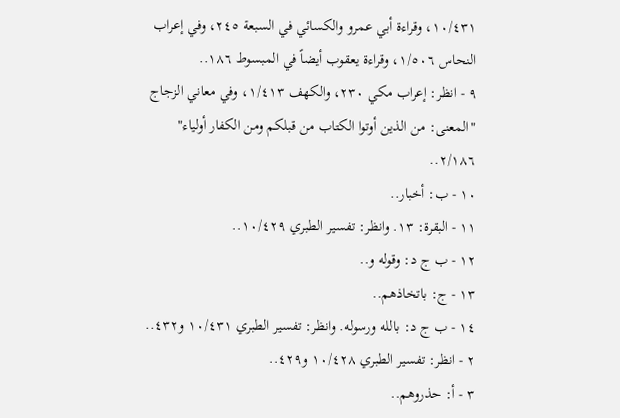١٠/٤٣١، وقراءة أبي عمرو والكسائي في السبعة ٢٤٥، وفي إعراب النحاس ١/٥٠٦، وقراءة يعقوب أيضاً في المبسوط ١٨٦..
٩ - انظر: إعراب مكي ٢٣٠، والكهف ١/٤١٣، وفي معاني الزجاج "المعنى: من الذين أوتوا الكتاب من قبلكم ومن الكفار أولياء" ٢/١٨٦..
١٠ - ب: أخبار..
١١ - البقرة: ١٣. وانظر: تفسير الطبري ١٠/٤٢٩..
١٢ - ب ج د: وقوله و..
١٣ - ج: باتخاذهم..
١٤ - ب ج د: بالله ورسوله. وانظر: تفسير الطبري ١٠/٤٣١ و٤٣٢..
٢ - انظر: تفسير الطبري ١٠/٤٢٨ و٤٢٩..
٣ - أ: حذروهم..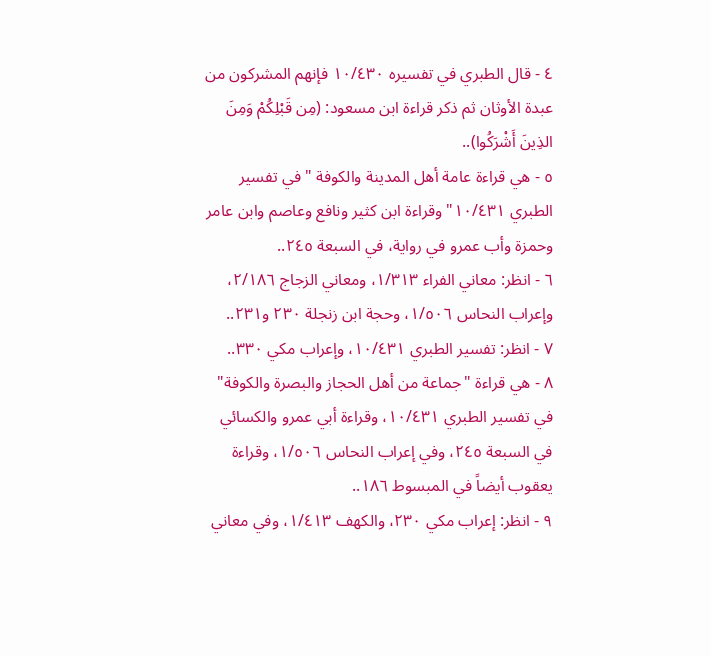٤ - قال الطبري في تفسيره ١٠/٤٣٠ فإنهم المشركون من عبدة الأوثان ثم ذكر قراءة ابن مسعود: (مِن قَبْلِكُمْ وَمِنَ الذِينَ أَشْرَكُوا)..
٥ - هي قراءة عامة أهل المدينة والكوفة "في تفسير الطبري ١٠/٤٣١" وقراءة ابن كثير ونافع وعاصم وابن عامر وحمزة وأب عمرو في رواية، في السبعة ٢٤٥..
٦ - انظر: معاني الفراء ١/٣١٣، ومعاني الزجاج ٢/١٨٦، وإعراب النحاس ١/٥٠٦، وحجة ابن زنجلة ٢٣٠ و٢٣١..
٧ - انظر: تفسير الطبري ١٠/٤٣١، وإعراب مكي ٣٣٠..
٨ - هي قراءة "جماعة من أهل الحجاز والبصرة والكوفة" في تفسير الطبري ١٠/٤٣١، وقراءة أبي عمرو والكسائي في السبعة ٢٤٥، وفي إعراب النحاس ١/٥٠٦، وقراءة يعقوب أيضاً في المبسوط ١٨٦..
٩ - انظر: إعراب مكي ٢٣٠، والكهف ١/٤١٣، وفي معاني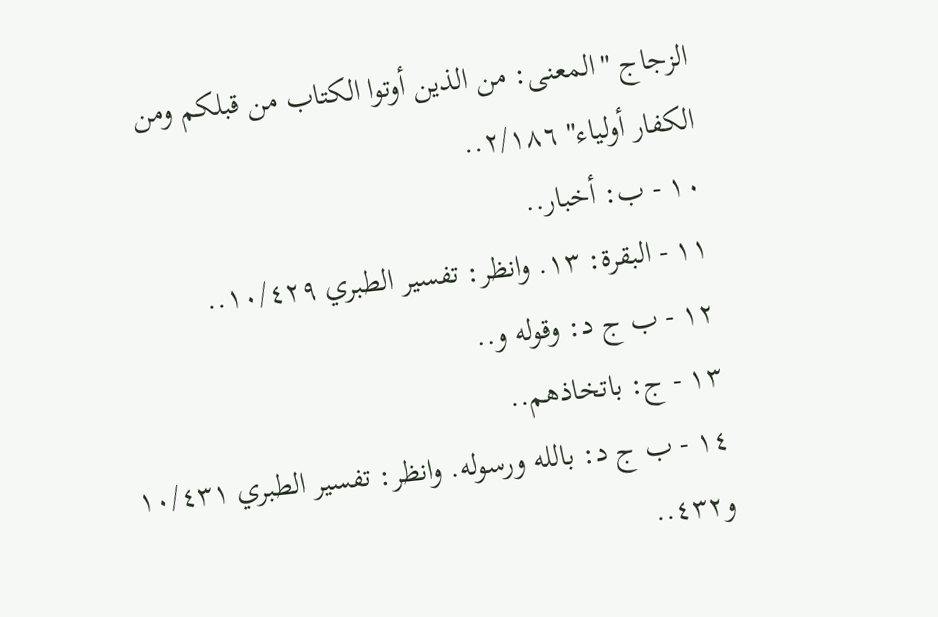الزجاج "المعنى: من الذين أوتوا الكتاب من قبلكم ومن الكفار أولياء" ٢/١٨٦..
١٠ - ب: أخبار..
١١ - البقرة: ١٣. وانظر: تفسير الطبري ١٠/٤٢٩..
١٢ - ب ج د: وقوله و..
١٣ - ج: باتخاذهم..
١٤ - ب ج د: بالله ورسوله. وانظر: تفسير الطبري ١٠/٤٣١ و٤٣٢..